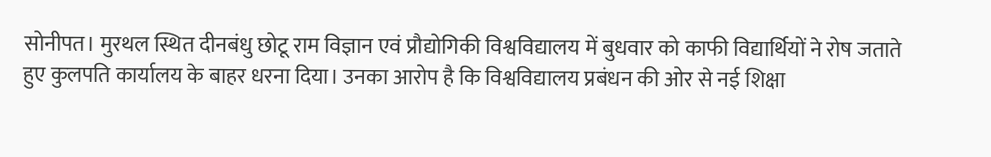सोनीपत। मुरथल स्थित दीनबंधु छोटू राम विज्ञान एवं प्रौद्योगिकी विश्वविद्यालय में बुधवार को काफी विद्यार्थियों ने रोष जताते हुए कुलपति कार्यालय के बाहर धरना दिया। उनका आरोप है कि विश्वविद्यालय प्रबंधन की ओर से नई शिक्षा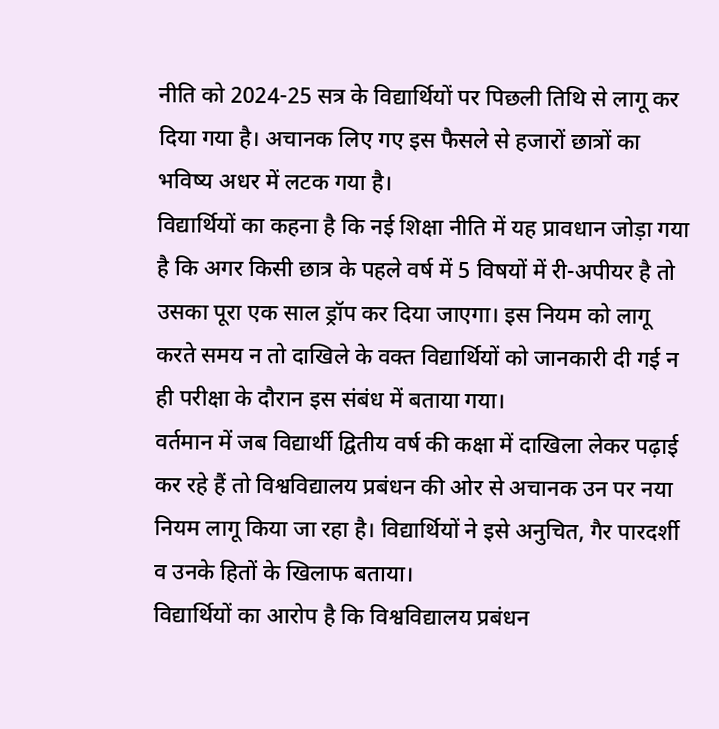नीति को 2024-25 सत्र के विद्यार्थियों पर पिछली तिथि से लागू कर दिया गया है। अचानक लिए गए इस फैसले से हजारों छात्रों का भविष्य अधर में लटक गया है।
विद्यार्थियों का कहना है कि नई शिक्षा नीति में यह प्रावधान जोड़ा गया है कि अगर किसी छात्र के पहले वर्ष में 5 विषयों में री-अपीयर है तो उसका पूरा एक साल ड्रॉप कर दिया जाएगा। इस नियम को लागू करते समय न तो दाखिले के वक्त विद्यार्थियों को जानकारी दी गई न ही परीक्षा के दौरान इस संबंध में बताया गया।
वर्तमान में जब विद्यार्थी द्वितीय वर्ष की कक्षा में दाखिला लेकर पढ़ाई कर रहे हैं तो विश्वविद्यालय प्रबंधन की ओर से अचानक उन पर नया नियम लागू किया जा रहा है। विद्यार्थियों ने इसे अनुचित, गैर पारदर्शी व उनके हितों के खिलाफ बताया।
विद्यार्थियों का आरोप है कि विश्वविद्यालय प्रबंधन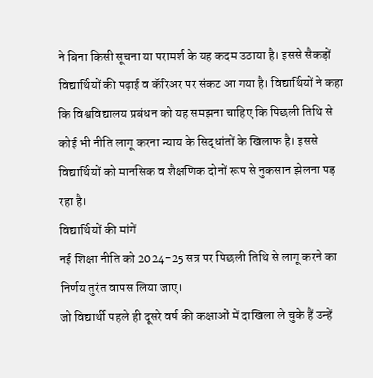ने बिना किसी सूचना या परामर्श के यह कदम उठाया है। इससे सैकड़ों विद्यार्थियों की पढ़ाई व कॅरिअर पर संकट आ गया है। विद्यार्थियों ने कहा कि विश्वविद्यालय प्रबंधन को यह समझना चाहिए कि पिछली तिथि से कोई भी नीति लागू करना न्याय के सिद्धांतों के खिलाफ है। इससे विद्यार्थियों को मानसिक व शैक्षणिक दोनों रूप से नुकसान झेलना पड़ रहा है।
विद्यार्थियों की मांगें
नई शिक्षा नीति को 2024-25 सत्र पर पिछली तिथि से लागू करने का निर्णय तुरंत वापस लिया जाए।
जो विद्यार्थी पहले ही दूसरे वर्ष की कक्षाओं में दाखिला ले चुके हैं उन्हें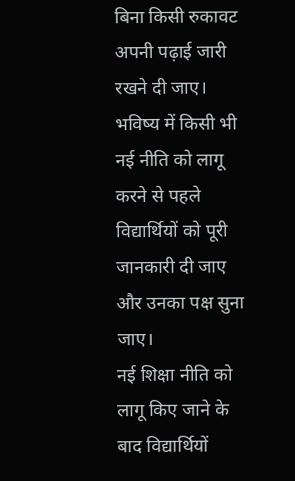बिना किसी रुकावट अपनी पढ़ाई जारी रखने दी जाए।
भविष्य में किसी भी नई नीति को लागू करने से पहले विद्यार्थियों को पूरी जानकारी दी जाए और उनका पक्ष सुना जाए।
नई शिक्षा नीति को लागू किए जाने के बाद विद्यार्थियों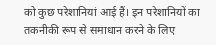को कुछ परेशानियां आई हैं। इन परेशानियों का तकनीकी रूप से समाधान करने के लिए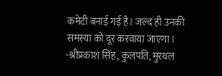कमेटी बनाई गई है। जल्द ही उनकी समस्या को दूर करवाया जाएगा। -श्रीप्रकाश सिंह, कुलपति, मुरथल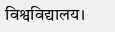विश्वविद्यालय।